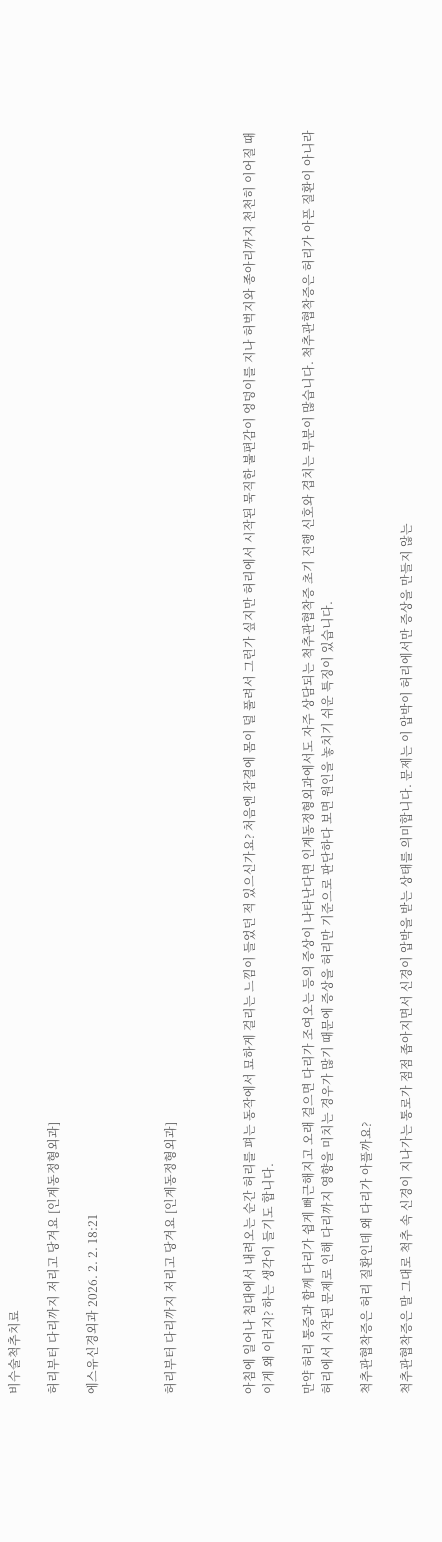비수술척추치료

허리부터 다리까지 저리고 당겨요 [인계동정형외과]

에스유신경외과 2026. 2. 2. 18:21



허리부터 다리까지 저리고 당겨요 [인계동정형외과]



아침에 일어나 침대에서 내려오는 순간 허리를 펴는 동작에서 묘하게 걸리는 느낌이 들었던 적 있으신가요? 처음엔 잠결에 몸이 덜 풀려서 그런가 싶지만 허리에서 시작된 묵직한 불편감이 엉덩이를 지나 허벅지와 종아리까지 천천히 이어질 때 이게 왜 이러지? 하는 생각이 들기도 합니다.

만약 허리 통증과 함께 다리가 쉽게 뻐근해지고 오래 걸으면 다리가 조여오는 등의 증상이 나타난다면 인계동정형외과에서도 자주 상담되는 척추관협착증 초기 진행 신호와 겹치는 부분이 많습니다. 척추관협착증은 허리가 아픈 질환이 아니라 허리에서 시작된 문제로 인해 다리까지 영향을 미치는 경우가 많기 때문에 증상을 허리만 기준으로 판단하다 보면 원인을 놓치기 쉬운 특징이 있습니다.

척추관협착증은 허리 질환인데 왜 다리가 아플까요?

척추관협착증은 말 그대로 척추 속 신경이 지나가는 통로가 점점 좁아지면서 신경이 압박을 받는 상태를 의미합니다. 문제는 이 압박이 허리에서만 증상을 만들지 않는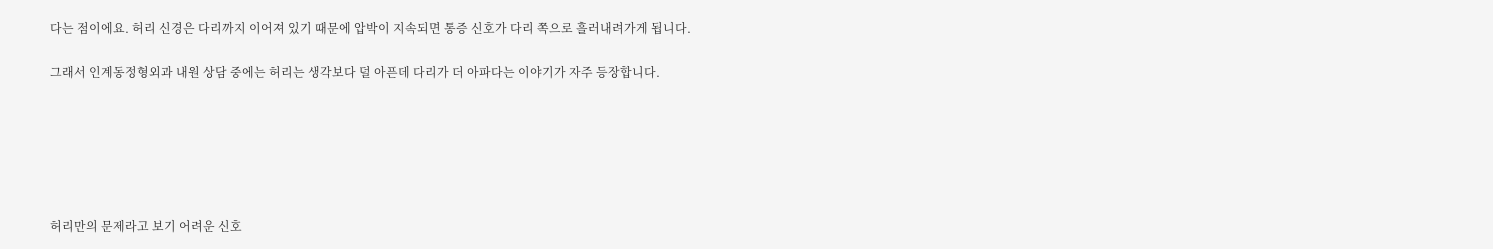다는 점이에요. 허리 신경은 다리까지 이어져 있기 때문에 압박이 지속되면 통증 신호가 다리 쪽으로 흘러내려가게 됩니다.

그래서 인계동정형외과 내원 상담 중에는 허리는 생각보다 덜 아픈데 다리가 더 아파다는 이야기가 자주 등장합니다.






허리만의 문제라고 보기 어려운 신호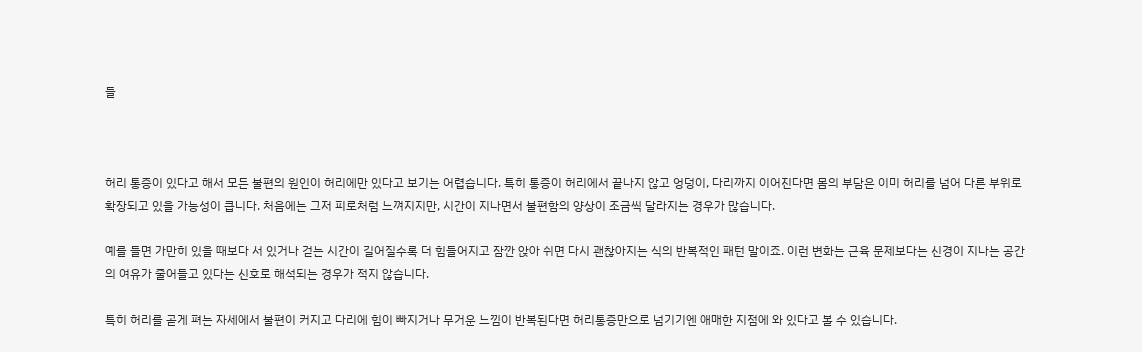들



허리 통증이 있다고 해서 모든 불편의 원인이 허리에만 있다고 보기는 어렵습니다. 특히 통증이 허리에서 끝나지 않고 엉덩이, 다리까지 이어진다면 몸의 부담은 이미 허리를 넘어 다른 부위로 확장되고 있을 가능성이 큽니다. 처음에는 그저 피로처럼 느껴지지만, 시간이 지나면서 불편함의 양상이 조금씩 달라지는 경우가 많습니다.

예를 들면 가만히 있을 때보다 서 있거나 걷는 시간이 길어질수록 더 힘들어지고 잠깐 앉아 쉬면 다시 괜찮아지는 식의 반복적인 패턴 말이죠. 이런 변화는 근육 문제보다는 신경이 지나는 공간의 여유가 줄어들고 있다는 신호로 해석되는 경우가 적지 않습니다.

특히 허리를 곧게 펴는 자세에서 불편이 커지고 다리에 힘이 빠지거나 무거운 느낌이 반복된다면 허리통증만으로 넘기기엔 애매한 지점에 와 있다고 볼 수 있습니다.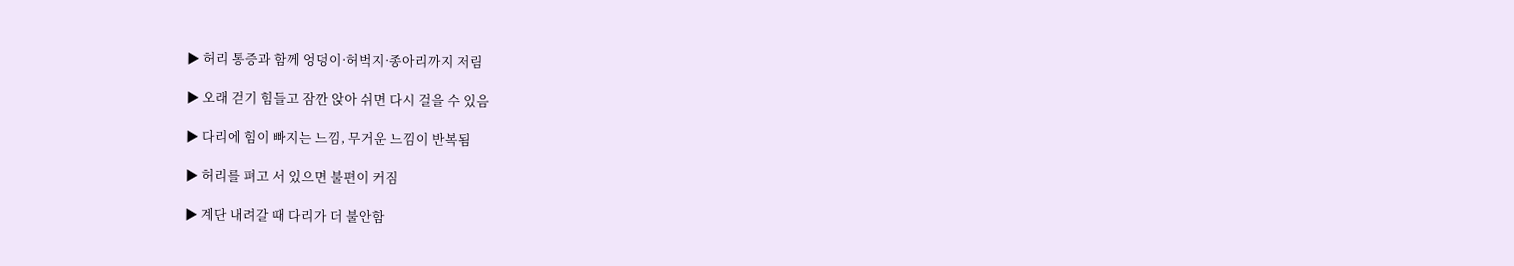▶ 허리 통증과 함께 엉덩이·허벅지·종아리까지 저림

▶ 오래 걷기 힘들고 잠깐 앉아 쉬면 다시 걸을 수 있음

▶ 다리에 힘이 빠지는 느낌, 무거운 느낌이 반복됨

▶ 허리를 펴고 서 있으면 불편이 커짐

▶ 계단 내려갈 때 다리가 더 불안함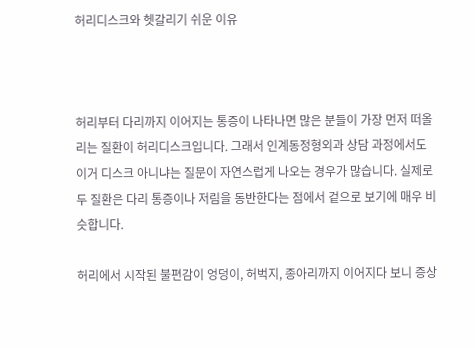허리디스크와 헷갈리기 쉬운 이유



허리부터 다리까지 이어지는 통증이 나타나면 많은 분들이 가장 먼저 떠올리는 질환이 허리디스크입니다. 그래서 인계동정형외과 상담 과정에서도 이거 디스크 아니냐는 질문이 자연스럽게 나오는 경우가 많습니다. 실제로 두 질환은 다리 통증이나 저림을 동반한다는 점에서 겉으로 보기에 매우 비슷합니다.

허리에서 시작된 불편감이 엉덩이, 허벅지, 종아리까지 이어지다 보니 증상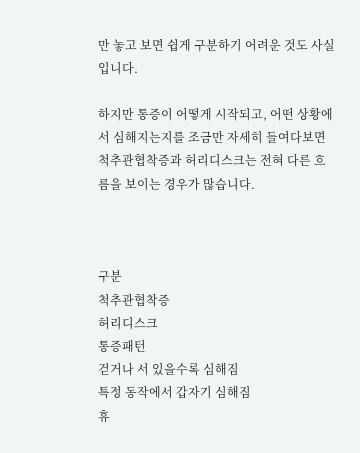만 놓고 보면 쉽게 구분하기 어려운 것도 사실입니다.

하지만 통증이 어떻게 시작되고, 어떤 상황에서 심해지는지를 조금만 자세히 들여다보면 척추관협착증과 허리디스크는 전혀 다른 흐름을 보이는 경우가 많습니다.



구분
척추관협착증
허리디스크
통증패턴
걷거나 서 있을수록 심해짐
특정 동작에서 갑자기 심해짐
휴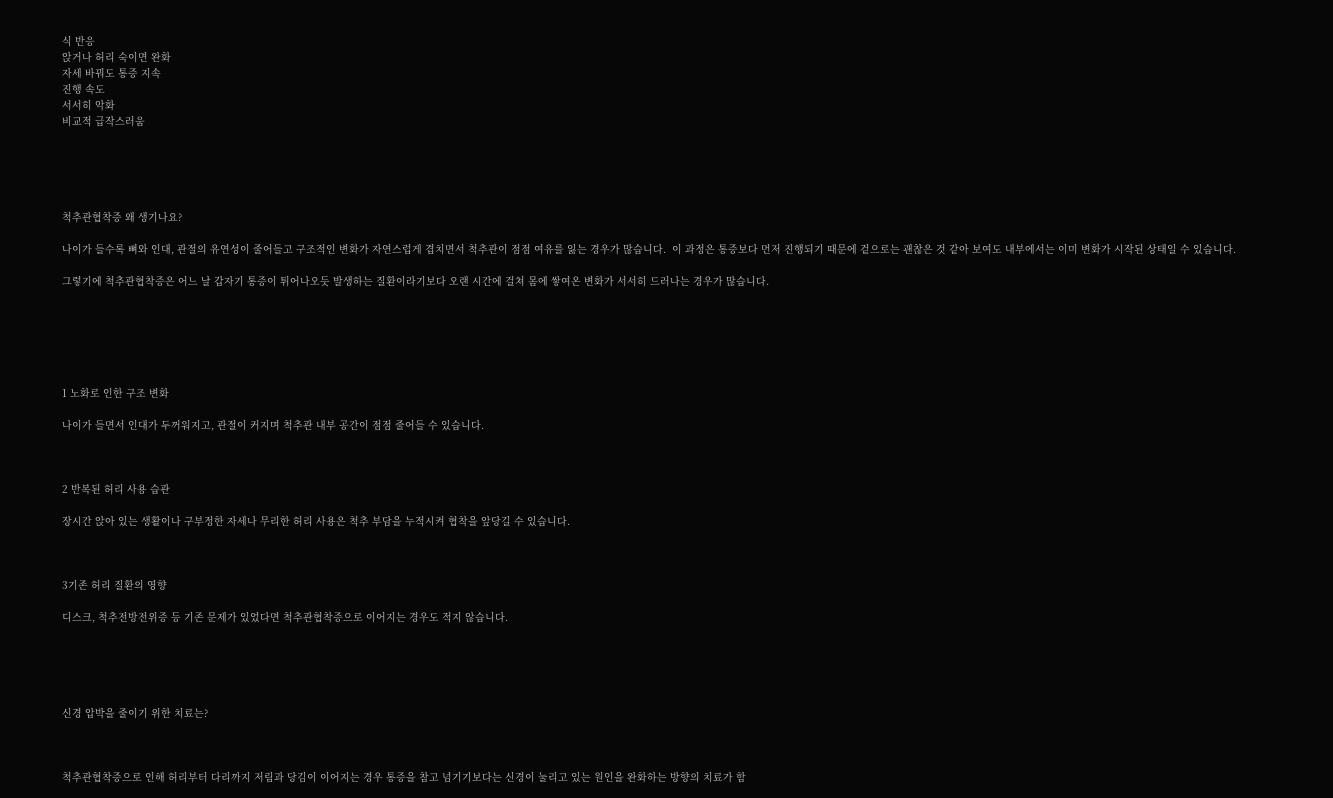식 반응
앉거나 허리 숙이면 완화
자세 바꿔도 통증 지속
진행 속도
서서히 악화
비교적 급작스러움





척추관협착증 왜 생기나요?

나이가 들수록 뼈와 인대, 관절의 유연성이 줄어들고 구조적인 변화가 자연스럽게 겹치면서 척추관이 점점 여유를 잃는 경우가 많습니다.  이 과정은 통증보다 먼저 진행되기 때문에 겉으로는 괜찮은 것 같아 보여도 내부에서는 이미 변화가 시작된 상태일 수 있습니다.

그렇기에 척추관협착증은 어느 날 갑자기 통증이 튀어나오듯 발생하는 질환이라기보다 오랜 시간에 걸쳐 몸에 쌓여온 변화가 서서히 드러나는 경우가 많습니다.






1 노화로 인한 구조 변화

나이가 들면서 인대가 두꺼워지고, 관절이 커지며 척추관 내부 공간이 점점 줄어들 수 있습니다.



2 반복된 허리 사용 습관

장시간 앉아 있는 생활이나 구부정한 자세나 무리한 허리 사용은 척추 부담을 누적시켜 협착을 앞당길 수 있습니다.



3기존 허리 질환의 영향

디스크, 척추전방전위증 등 기존 문제가 있었다면 척추관협착증으로 이어지는 경우도 적지 않습니다.





신경 압박을 줄이기 위한 치료는?



척추관협착증으로 인해 허리부터 다리까지 저림과 당김이 이어지는 경우 통증을 참고 넘기기보다는 신경이 눌리고 있는 원인을 완화하는 방향의 치료가 함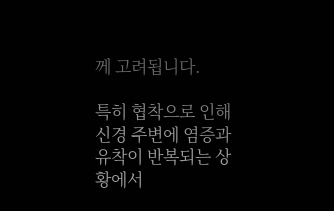께 고려됩니다.

특히 협착으로 인해 신경 주변에 염증과 유착이 반복되는 상황에서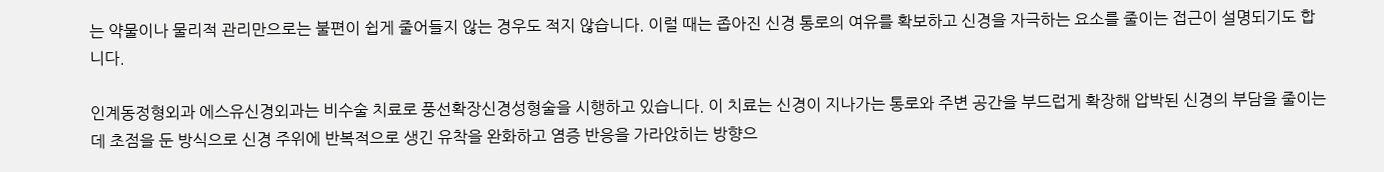는 약물이나 물리적 관리만으로는 불편이 쉽게 줄어들지 않는 경우도 적지 않습니다. 이럴 때는 좁아진 신경 통로의 여유를 확보하고 신경을 자극하는 요소를 줄이는 접근이 설명되기도 합니다.

인계동정형외과 에스유신경외과는 비수술 치료로 풍선확장신경성형술을 시행하고 있습니다. 이 치료는 신경이 지나가는 통로와 주변 공간을 부드럽게 확장해 압박된 신경의 부담을 줄이는 데 초점을 둔 방식으로 신경 주위에 반복적으로 생긴 유착을 완화하고 염증 반응을 가라앉히는 방향으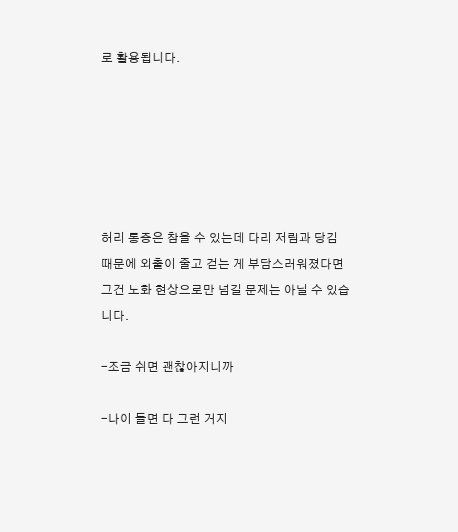로 활용됩니다.






허리 통증은 참을 수 있는데 다리 저림과 당김 때문에 외출이 줄고 걷는 게 부담스러워졌다면 그건 노화 현상으로만 넘길 문제는 아닐 수 있습니다.

-조금 쉬면 괜찮아지니까

-나이 들면 다 그런 거지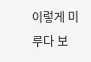이렇게 미루다 보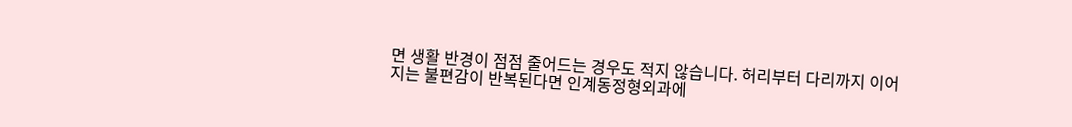면 생활 반경이 점점 줄어드는 경우도 적지 않습니다. 허리부터 다리까지 이어지는 불편감이 반복된다면 인계동정형외과에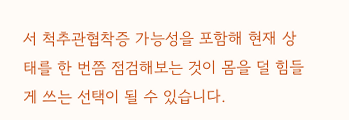서 척추관협착증 가능성을 포함해 현재 상태를 한 번쯤 점검해보는 것이 몸을 덜 힘들게 쓰는 선택이 될 수 있습니다.